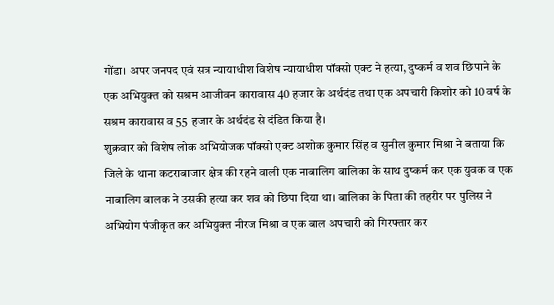गोंडा। अपर जनपद एवं सत्र न्यायाधीश विशेष न्यायाधीश पॉक्सो एक्ट ने हत्या, दुष्कर्म व शव छिपाने के एक अभियुक्त को सश्रम आजीवन कारावास 40 हजार के अर्थदंड तथा एक अपचारी किशोर को 10 वर्ष के सश्रम कारावास व 55 हजार के अर्थदंड से दंडित किया है।
शुक्रवार को विशेष लोक अभियोजक पॉक्सो एक्ट अशोक कुमार सिंह व सुनील कुमार मिश्रा ने बताया कि जिले के थाना कटराबाजार क्षेत्र की रहने वाली एक नाबालिग बालिका के साथ दुष्कर्म कर एक युवक व एक नाबालिग बालक ने उसकी हत्या कर शव को छिपा दिया था। बालिका के पिता की तहरीर पर पुलिस ने अभियोग पंजीकृत कर अभियुक्त नीरज मिश्रा व एक बाल अपचारी को गिरफ्तार कर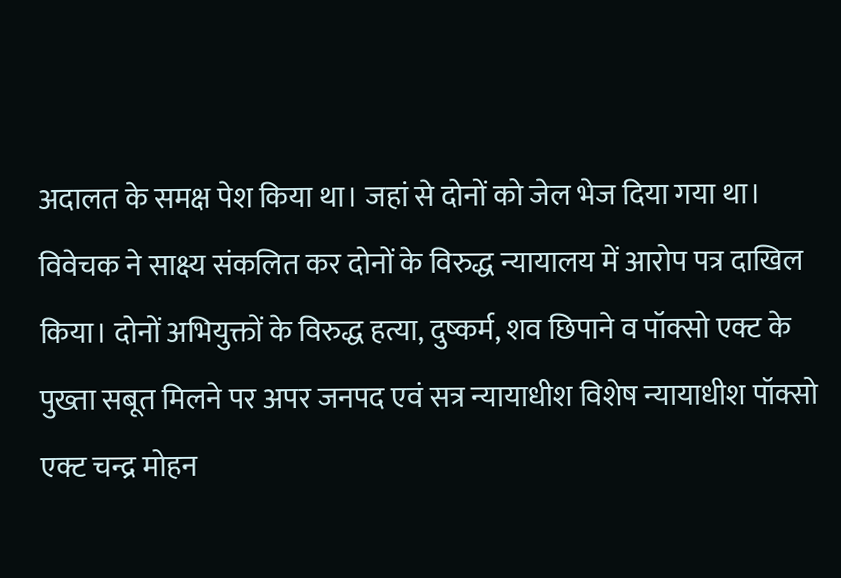अदालत के समक्ष पेश किया था। जहां से दोनों को जेल भेज दिया गया था। विवेचक ने साक्ष्य संकलित कर दोनों के विरुद्ध न्यायालय में आरोप पत्र दाखिल किया। दोनों अभियुक्तों के विरुद्ध हत्या, दुष्कर्म, शव छिपाने व पॉक्सो एक्ट के पुख्ता सबूत मिलने पर अपर जनपद एवं सत्र न्यायाधीश विशेष न्यायाधीश पॉक्सो एक्ट चन्द्र मोहन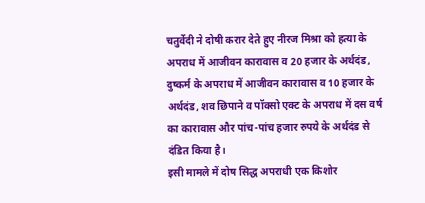चतुर्वेदी ने दोषी करार देते हुए नीरज मिश्रा को हत्या के अपराध में आजीवन कारावास व 20 हजार के अर्थदंड, दुष्कर्म के अपराध में आजीवन कारावास व 10 हजार के अर्थदंड, शव छिपाने व पॉक्सो एक्ट के अपराध में दस वर्ष का कारावास और पांच-पांच हजार रुपये के अर्थदंड से दंडित किया है।
इसी मामले में दोष सिद्ध अपराधी एक किशोर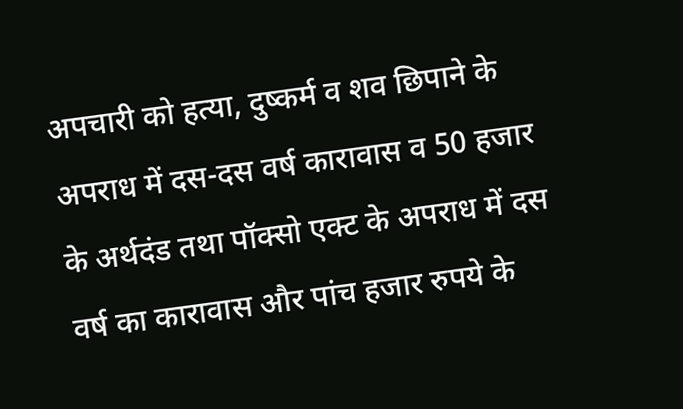अपचारी को हत्या, दुष्कर्म व शव छिपाने के अपराध में दस-दस वर्ष कारावास व 50 हजार के अर्थदंड तथा पॉक्सो एक्ट के अपराध में दस वर्ष का कारावास और पांच हजार रुपये के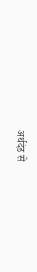अर्थदंड से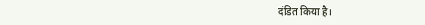दंडित किया है।